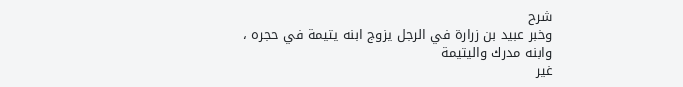شرح
وخبر عبيد بن زرارة في الرجل يزوج ابنه يتيمة في حجره ، وابنه مدرك واليتيمة
غير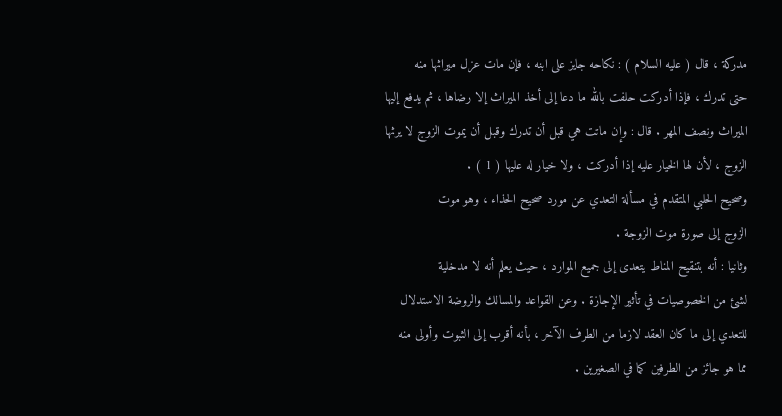مدركة ، قال ( عليه السلام ) : نكاحه جايز على ابنه ، فإن مات عزل ميراثها منه
حتى تدرك ، فإذا أدركت حلفت بالله ما دعا إلى أخذ الميراث إلا رضاها ، ثم يدفع إليها
الميراث ونصف المهر . قال : وإن ماتت هي قبل أن تدرك وقبل أن يموت الزوج لا يرثها
الزوج ، لأن لها الخيار عليه إذا أدركت ، ولا خيار له عليها ( 1 ) .
وصحيح الحلبي المتقدم في مسألة التعدي عن مورد صحيح الحذاء ، وهو موت
الزوج إلى صورة موت الزوجة .
وثانيا : أنه بتنقيح المناط يتعدى إلى جميع الموارد ، حيث يعلم أنه لا مدخلية
لشئ من الخصوصيات في تأثير الإجازة . وعن القواعد والمسالك والروضة الاستدلال
للتعدي إلى ما كان العقد لازما من الطرف الآخر ، بأنه أقرب إلى الثبوت وأولى منه
مما هو جائز من الطرفين كما في الصغيرين .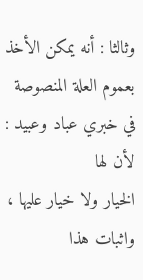وثالثا : أنه يمكن الأخذ بعموم العلة المنصوصة في خبري عباد وعبيد : لأن لها
الخيار ولا خيار عليها ، واثبات هذا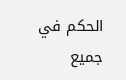الحكم في جميع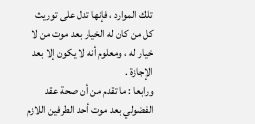تلك الموارد ، فإنها تدل على توريث
كل من كان له الخيار بعد موت من لا خيار له ، ومعلوم أنه لا يكون إلا بعد الإجازة .
ورابعا : ما تقدم من أن صحة عقد الفضولي بعد موت أحد الطرفين اللازم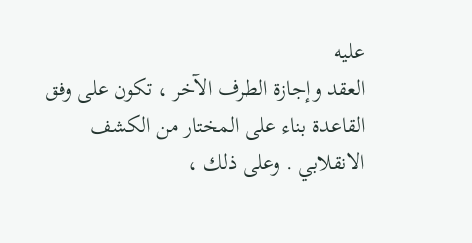عليه
العقد وإجازة الطرف الآخر ، تكون على وفق القاعدة بناء على المختار من الكشف
الانقلابي . وعلى ذلك ،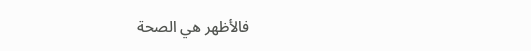فالأظهر هي الصحة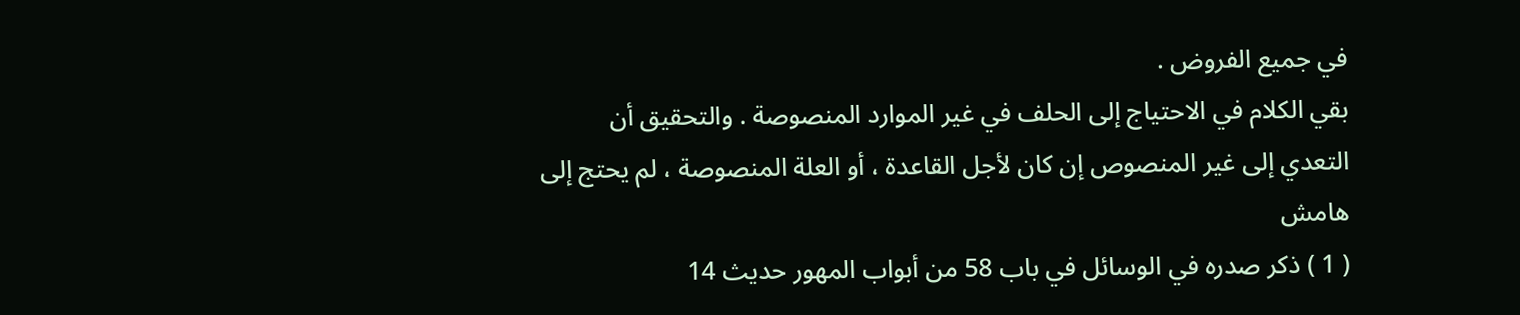في جميع الفروض .
بقي الكلام في الاحتياج إلى الحلف في غير الموارد المنصوصة . والتحقيق أن
التعدي إلى غير المنصوص إن كان لأجل القاعدة ، أو العلة المنصوصة ، لم يحتج إلى
هامش
( 1 ) ذكر صدره في الوسائل في باب 58 من أبواب المهور حديث 14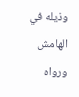وذيله في الهامش ورواه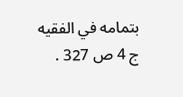بتمامه في الفقيه
ج 4 ص 327 .